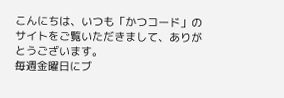こんにちは、いつも「かつコード」のサイトをご覧いただきまして、ありがとうございます。
毎週金曜日にブ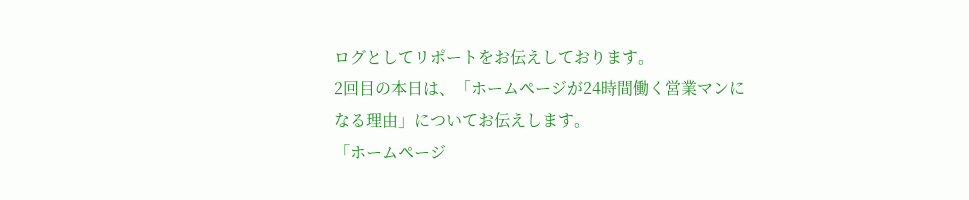ログとしてリポートをお伝えしております。
2回目の本日は、「ホームページが24時間働く営業マンになる理由」についてお伝えします。
「ホームページ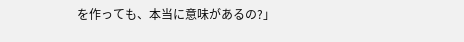を作っても、本当に意味があるの?」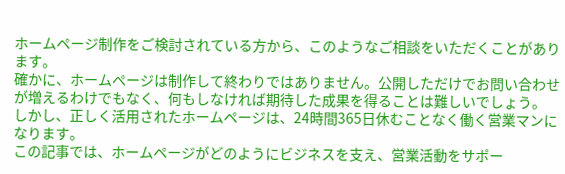ホームページ制作をご検討されている方から、このようなご相談をいただくことがあります。
確かに、ホームページは制作して終わりではありません。公開しただけでお問い合わせが増えるわけでもなく、何もしなければ期待した成果を得ることは難しいでしょう。
しかし、正しく活用されたホームページは、24時間365日休むことなく働く営業マンになります。
この記事では、ホームページがどのようにビジネスを支え、営業活動をサポー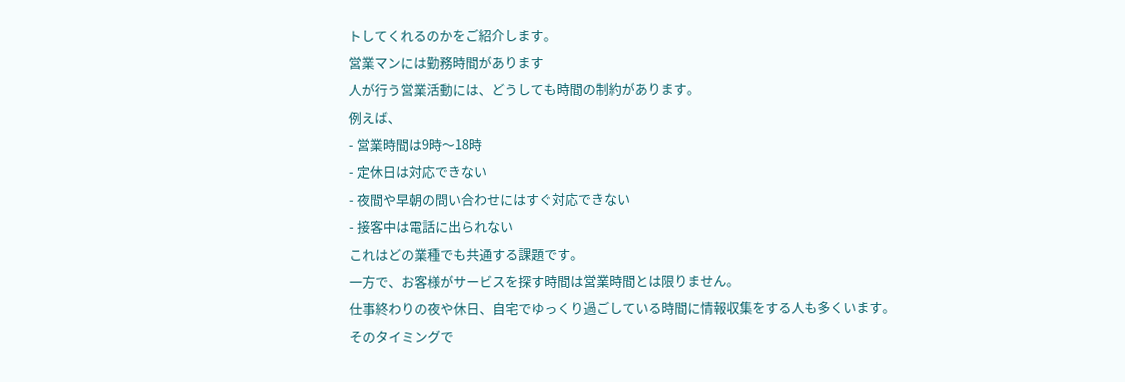トしてくれるのかをご紹介します。
営業マンには勤務時間があります
人が行う営業活動には、どうしても時間の制約があります。
例えば、
- 営業時間は9時〜18時
- 定休日は対応できない
- 夜間や早朝の問い合わせにはすぐ対応できない
- 接客中は電話に出られない
これはどの業種でも共通する課題です。
一方で、お客様がサービスを探す時間は営業時間とは限りません。
仕事終わりの夜や休日、自宅でゆっくり過ごしている時間に情報収集をする人も多くいます。
そのタイミングで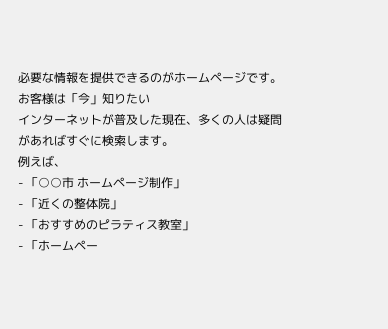必要な情報を提供できるのがホームページです。
お客様は「今」知りたい
インターネットが普及した現在、多くの人は疑問があればすぐに検索します。
例えば、
- 「○○市 ホームページ制作」
- 「近くの整体院」
- 「おすすめのピラティス教室」
- 「ホームペー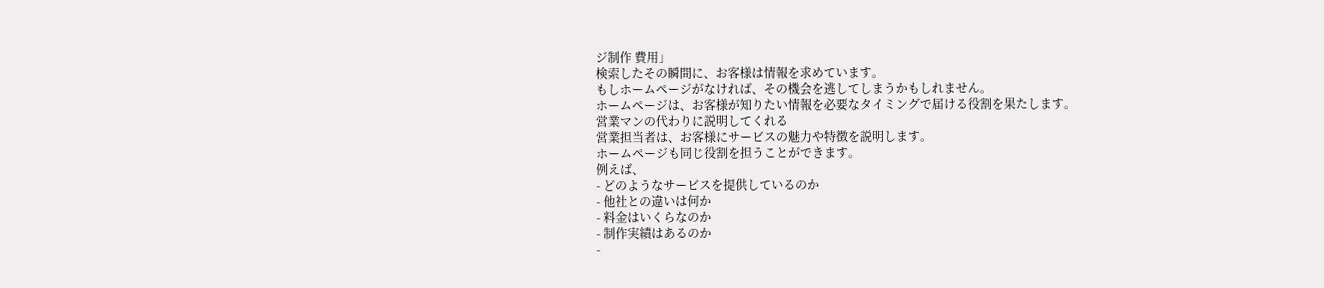ジ制作 費用」
検索したその瞬間に、お客様は情報を求めています。
もしホームページがなければ、その機会を逃してしまうかもしれません。
ホームページは、お客様が知りたい情報を必要なタイミングで届ける役割を果たします。
営業マンの代わりに説明してくれる
営業担当者は、お客様にサービスの魅力や特徴を説明します。
ホームページも同じ役割を担うことができます。
例えば、
- どのようなサービスを提供しているのか
- 他社との違いは何か
- 料金はいくらなのか
- 制作実績はあるのか
-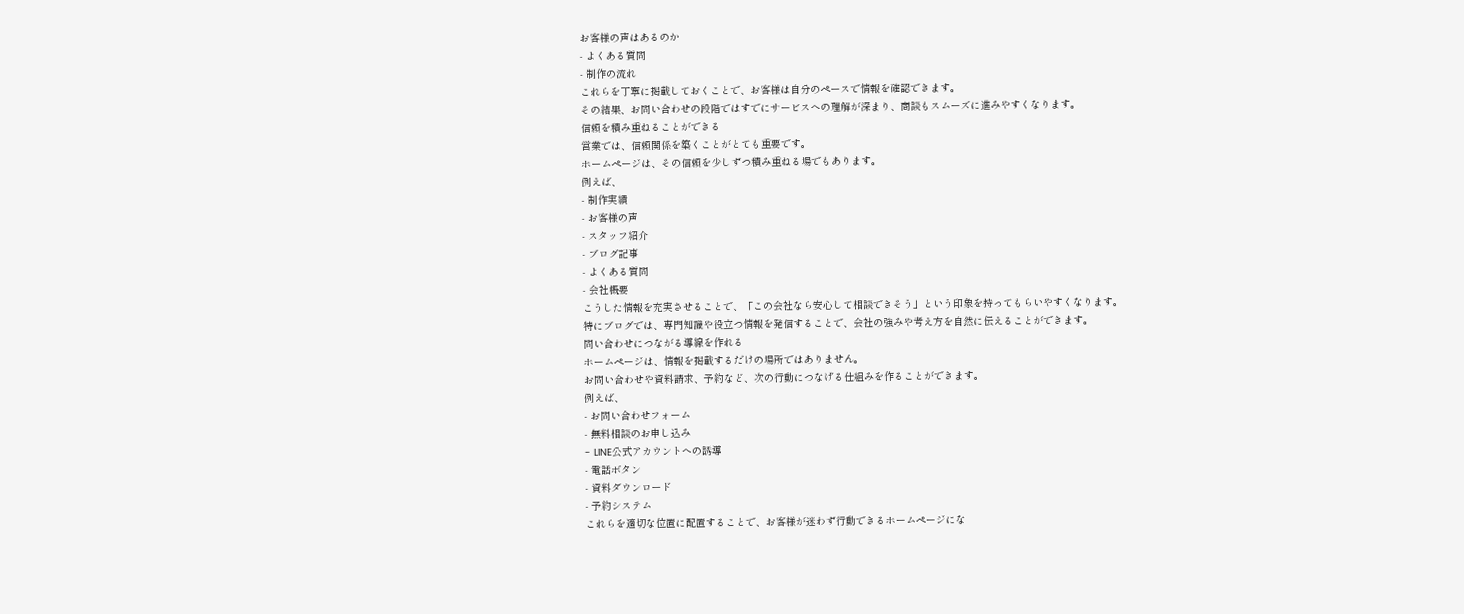お客様の声はあるのか
- よくある質問
- 制作の流れ
これらを丁寧に掲載しておくことで、お客様は自分のペースで情報を確認できます。
その結果、お問い合わせの段階ではすでにサービスへの理解が深まり、商談もスムーズに進みやすくなります。
信頼を積み重ねることができる
営業では、信頼関係を築くことがとても重要です。
ホームページは、その信頼を少しずつ積み重ねる場でもあります。
例えば、
- 制作実績
- お客様の声
- スタッフ紹介
- ブログ記事
- よくある質問
- 会社概要
こうした情報を充実させることで、「この会社なら安心して相談できそう」という印象を持ってもらいやすくなります。
特にブログでは、専門知識や役立つ情報を発信することで、会社の強みや考え方を自然に伝えることができます。
問い合わせにつながる導線を作れる
ホームページは、情報を掲載するだけの場所ではありません。
お問い合わせや資料請求、予約など、次の行動につなげる仕組みを作ることができます。
例えば、
- お問い合わせフォーム
- 無料相談のお申し込み
- LINE公式アカウントへの誘導
- 電話ボタン
- 資料ダウンロード
- 予約システム
これらを適切な位置に配置することで、お客様が迷わず行動できるホームページにな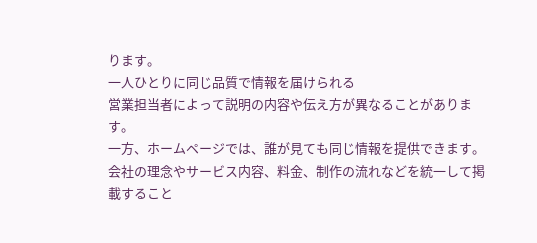ります。
一人ひとりに同じ品質で情報を届けられる
営業担当者によって説明の内容や伝え方が異なることがあります。
一方、ホームページでは、誰が見ても同じ情報を提供できます。
会社の理念やサービス内容、料金、制作の流れなどを統一して掲載すること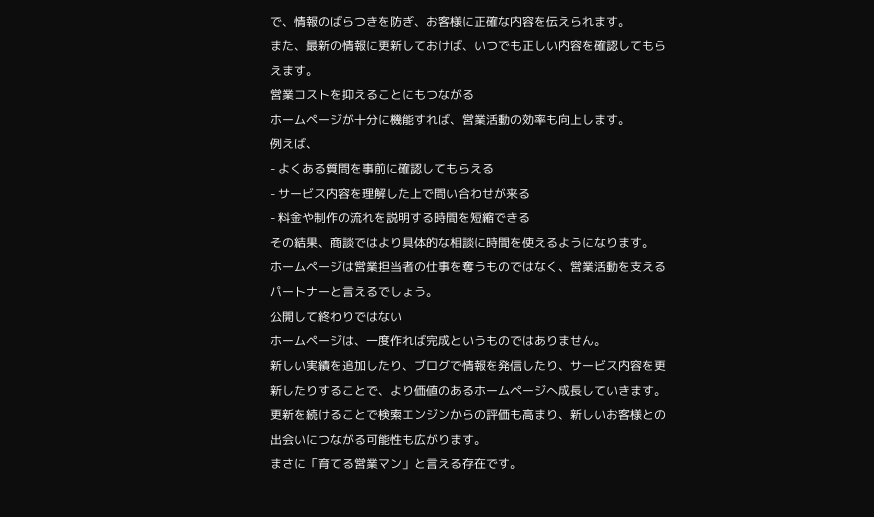で、情報のばらつきを防ぎ、お客様に正確な内容を伝えられます。
また、最新の情報に更新しておけば、いつでも正しい内容を確認してもらえます。
営業コストを抑えることにもつながる
ホームページが十分に機能すれば、営業活動の効率も向上します。
例えば、
- よくある質問を事前に確認してもらえる
- サービス内容を理解した上で問い合わせが来る
- 料金や制作の流れを説明する時間を短縮できる
その結果、商談ではより具体的な相談に時間を使えるようになります。
ホームページは営業担当者の仕事を奪うものではなく、営業活動を支えるパートナーと言えるでしょう。
公開して終わりではない
ホームページは、一度作れば完成というものではありません。
新しい実績を追加したり、ブログで情報を発信したり、サービス内容を更新したりすることで、より価値のあるホームページへ成長していきます。
更新を続けることで検索エンジンからの評価も高まり、新しいお客様との出会いにつながる可能性も広がります。
まさに「育てる営業マン」と言える存在です。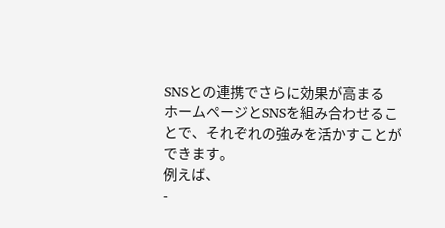SNSとの連携でさらに効果が高まる
ホームページとSNSを組み合わせることで、それぞれの強みを活かすことができます。
例えば、
-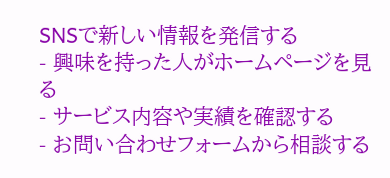SNSで新しい情報を発信する
- 興味を持った人がホームページを見る
- サービス内容や実績を確認する
- お問い合わせフォームから相談する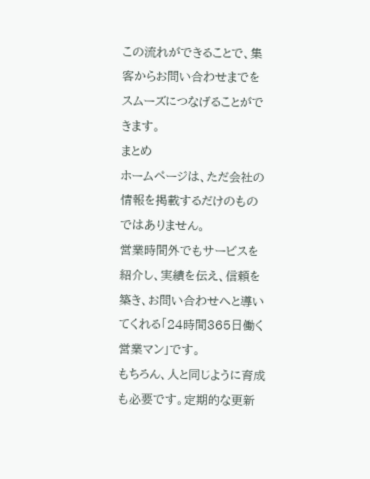この流れができることで、集客からお問い合わせまでをスムーズにつなげることができます。
まとめ
ホームページは、ただ会社の情報を掲載するだけのものではありません。
営業時間外でもサービスを紹介し、実績を伝え、信頼を築き、お問い合わせへと導いてくれる「24時間365日働く営業マン」です。
もちろん、人と同じように育成も必要です。定期的な更新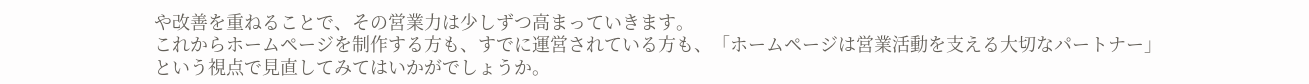や改善を重ねることで、その営業力は少しずつ高まっていきます。
これからホームページを制作する方も、すでに運営されている方も、「ホームページは営業活動を支える大切なパートナー」という視点で見直してみてはいかがでしょうか。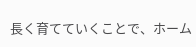長く育てていくことで、ホーム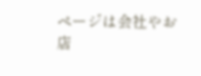ページは会社やお店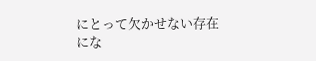にとって欠かせない存在にな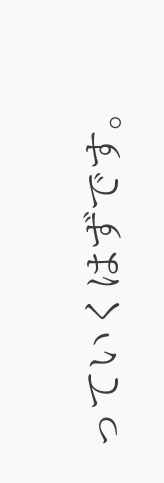っていくはずです。